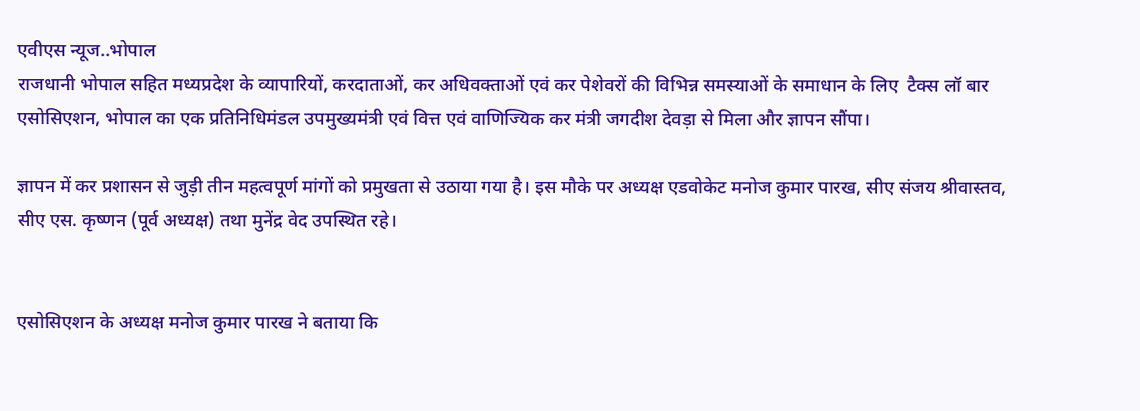एवीएस न्यूज..भोपाल
राजधानी भोपाल सहित मध्यप्रदेश के व्यापारियों, करदाताओं, कर अधिवक्ताओं एवं कर पेशेवरों की विभिन्न समस्याओं के समाधान के लिए  टैक्स लॉ बार एसोसिएशन, भोपाल का एक प्रतिनिधिमंडल उपमुख्यमंत्री एवं वित्त एवं वाणिज्यिक कर मंत्री जगदीश देवड़ा से मिला और ज्ञापन सौंपा।

ज्ञापन में कर प्रशासन से जुड़ी तीन महत्वपूर्ण मांगों को प्रमुखता से उठाया गया है। इस मौके पर अध्यक्ष एडवोकेट मनोज कुमार पारख, सीए संजय श्रीवास्तव, सीए एस. कृष्णन (पूर्व अध्यक्ष) तथा मुनेंद्र वेद उपस्थित रहे।


एसोसिएशन के अध्यक्ष मनोज कुमार पारख ने बताया कि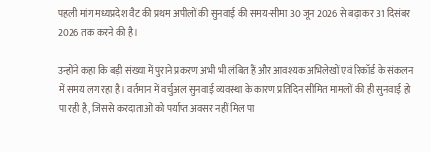पहली मांग मध्यप्रदेश वैट की प्रथम अपीलों की सुनवाई की समय-सीमा 30 जून 2026 से बढ़ाकर 31 दिसंबर 2026 तक करने की है।

उन्होंने कहा कि बड़ी संख्या में पुराने प्रकरण अभी भी लंबित हैं और आवश्यक अभिलेखों एवं रिकॉर्ड के संकलन में समय लग रहा है। वर्तमान में वर्चुअल सुनवाई व्यवस्था के कारण प्रतिदिन सीमित मामलों की ही सुनवाई हो पा रही है, जिससे करदाताओं को पर्याप्त अवसर नहीं मिल पा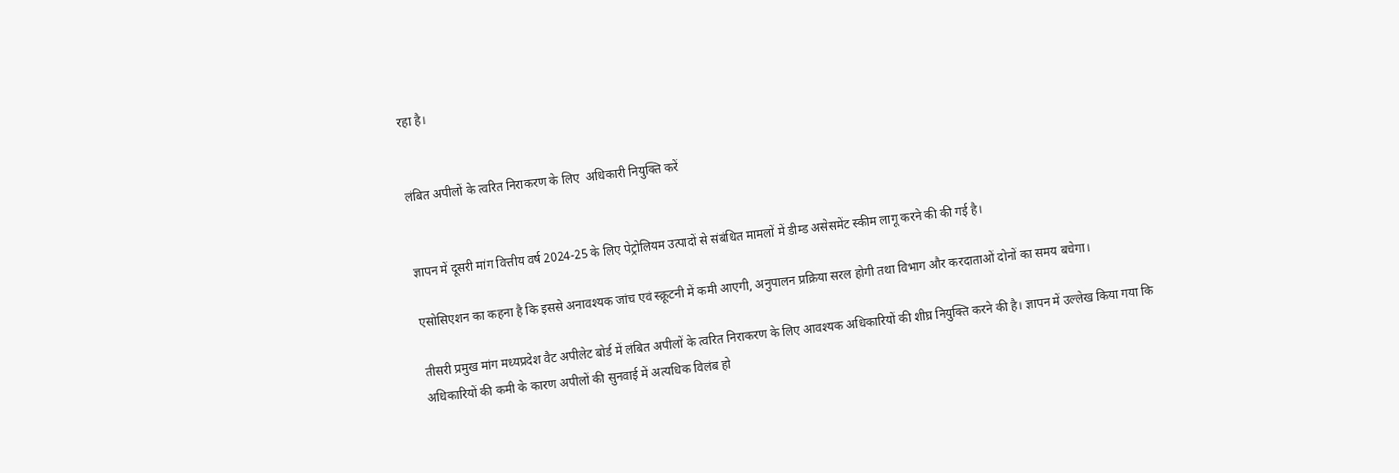रहा है।


लंबित अपीलों के त्वरित निराकरण के लिए  अधिकारी नियुक्ति करें


ज्ञापन में दूसरी मांग वित्तीय वर्ष 2024-25 के लिए पेट्रोलियम उत्पादों से संबंधित मामलों में डीम्ड असेसमेंट स्कीम लागू करने की की गई है।

एसोसिएशन का कहना है कि इससे अनावश्यक जांच एवं स्क्रूटनी में कमी आएगी, अनुपालन प्रक्रिया सरल होगी तथा विभाग और करदाताओं दोनों का समय बचेगा।

तीसरी प्रमुख मांग मध्यप्रदेश वैट अपीलेट बोर्ड में लंबित अपीलों के त्वरित निराकरण के लिए आवश्यक अधिकारियों की शीघ्र नियुक्ति करने की है। ज्ञापन में उल्लेख किया गया कि अधिकारियों की कमी के कारण अपीलों की सुनवाई में अत्यधिक विलंब हो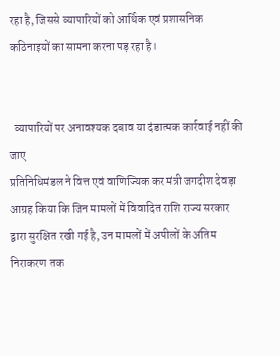रहा है, जिससे व्यापारियों को आर्थिक एवं प्रशासनिक कठिनाइयों का सामना करना पड़ रहा है।


  व्यापारियों पर अनावश्यक दबाव या दंडात्मक कार्रवाई नहीं की जाए
प्रतिनिधिमंडल ने वित्त एवं वाणिज्यिक कर मंत्री जगदीश देवड़ा आग्रह किया कि जिन मामलों में विवादित राशि राज्य सरकार द्वारा सुरक्षित रखी गई है, उन मामलों में अपीलों के अंतिम निराकरण तक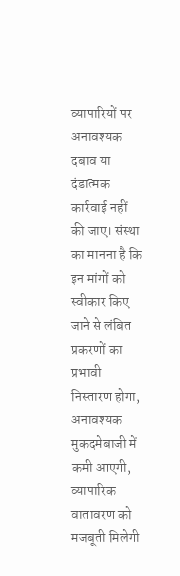व्यापारियों पर अनावश्यक दबाव या दंडात्मक कार्रवाई नहीं की जाए। संस्था का मानना है कि इन मांगों को स्वीकार किए जाने से लंबित प्रकरणों का प्रभावी निस्तारण होगा, अनावश्यक मुकदमेबाजी में कमी आएगी, व्यापारिक वातावरण को मजबूती मिलेगी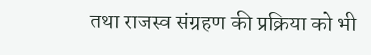तथा राजस्व संग्रहण की प्रक्रिया को भी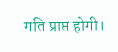गति प्राप्त होगी।